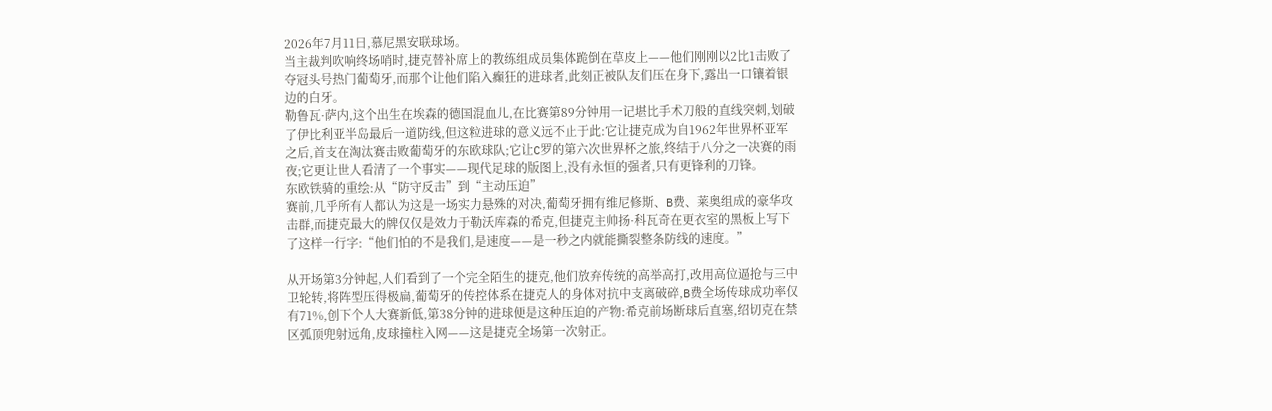2026年7月11日,慕尼黑安联球场。
当主裁判吹响终场哨时,捷克替补席上的教练组成员集体跪倒在草皮上——他们刚刚以2比1击败了夺冠头号热门葡萄牙,而那个让他们陷入癫狂的进球者,此刻正被队友们压在身下,露出一口镶着银边的白牙。
勒鲁瓦·萨内,这个出生在埃森的德国混血儿,在比赛第89分钟用一记堪比手术刀般的直线突刺,划破了伊比利亚半岛最后一道防线,但这粒进球的意义远不止于此:它让捷克成为自1962年世界杯亚军之后,首支在淘汰赛击败葡萄牙的东欧球队;它让C罗的第六次世界杯之旅,终结于八分之一决赛的雨夜;它更让世人看清了一个事实——现代足球的版图上,没有永恒的强者,只有更锋利的刀锋。
东欧铁骑的重绘:从“防守反击”到“主动压迫”
赛前,几乎所有人都认为这是一场实力悬殊的对决,葡萄牙拥有维尼修斯、B费、莱奥组成的豪华攻击群,而捷克最大的牌仅仅是效力于勒沃库森的希克,但捷克主帅扬·科瓦奇在更衣室的黑板上写下了这样一行字:“他们怕的不是我们,是速度——是一秒之内就能撕裂整条防线的速度。”

从开场第3分钟起,人们看到了一个完全陌生的捷克,他们放弃传统的高举高打,改用高位逼抢与三中卫轮转,将阵型压得极扁,葡萄牙的传控体系在捷克人的身体对抗中支离破碎,B费全场传球成功率仅有71%,创下个人大赛新低,第38分钟的进球便是这种压迫的产物:希克前场断球后直塞,绍切克在禁区弧顶兜射远角,皮球撞柱入网——这是捷克全场第一次射正。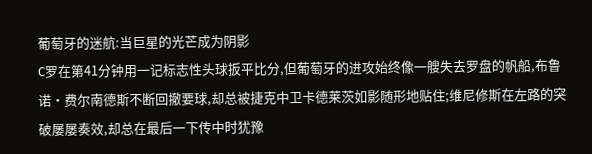葡萄牙的迷航:当巨星的光芒成为阴影
C罗在第41分钟用一记标志性头球扳平比分,但葡萄牙的进攻始终像一艘失去罗盘的帆船,布鲁诺·费尔南德斯不断回撤要球,却总被捷克中卫卡德莱茨如影随形地贴住;维尼修斯在左路的突破屡屡奏效,却总在最后一下传中时犹豫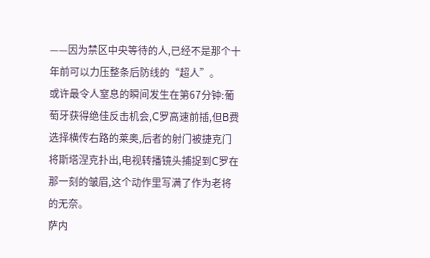——因为禁区中央等待的人,已经不是那个十年前可以力压整条后防线的“超人”。
或许最令人窒息的瞬间发生在第67分钟:葡萄牙获得绝佳反击机会,C罗高速前插,但B费选择横传右路的莱奥,后者的射门被捷克门将斯塔涅克扑出,电视转播镜头捕捉到C罗在那一刻的皱眉,这个动作里写满了作为老将的无奈。
萨内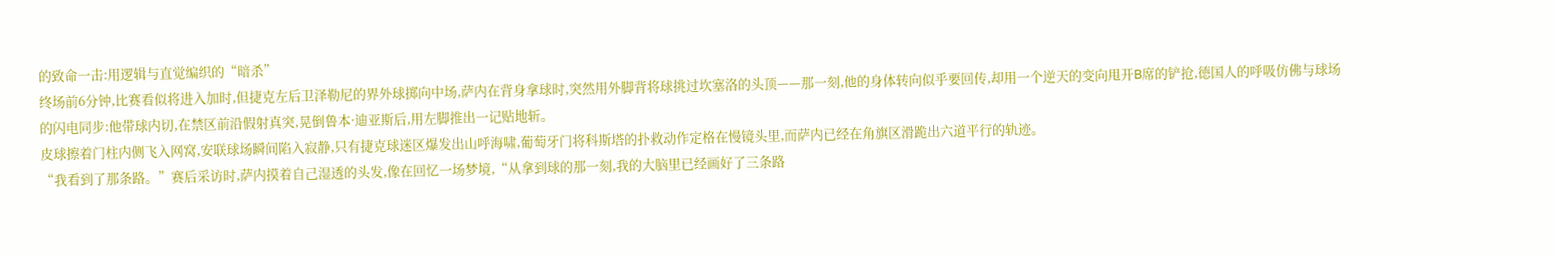的致命一击:用逻辑与直觉编织的“暗杀”
终场前6分钟,比赛看似将进入加时,但捷克左后卫泽勒尼的界外球掷向中场,萨内在背身拿球时,突然用外脚背将球挑过坎塞洛的头顶——那一刻,他的身体转向似乎要回传,却用一个逆天的变向甩开B席的铲抢,德国人的呼吸仿佛与球场的闪电同步:他带球内切,在禁区前沿假射真突,晃倒鲁本·迪亚斯后,用左脚推出一记贴地斩。
皮球擦着门柱内侧飞入网窝,安联球场瞬间陷入寂静,只有捷克球迷区爆发出山呼海啸,葡萄牙门将科斯塔的扑救动作定格在慢镜头里,而萨内已经在角旗区滑跪出六道平行的轨迹。
“我看到了那条路。”赛后采访时,萨内摸着自己湿透的头发,像在回忆一场梦境,“从拿到球的那一刻,我的大脑里已经画好了三条路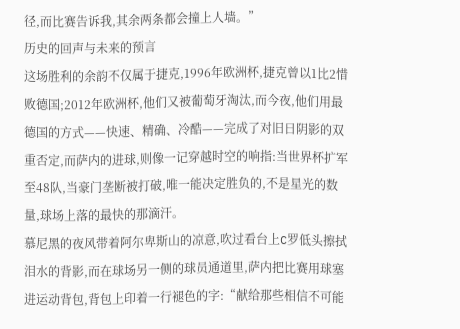径,而比赛告诉我,其余两条都会撞上人墙。”
历史的回声与未来的预言
这场胜利的余韵不仅属于捷克,1996年欧洲杯,捷克曾以1比2惜败德国;2012年欧洲杯,他们又被葡萄牙淘汰,而今夜,他们用最德国的方式——快速、精确、冷酷——完成了对旧日阴影的双重否定,而萨内的进球,则像一记穿越时空的响指:当世界杯扩军至48队,当豪门垄断被打破,唯一能决定胜负的,不是星光的数量,球场上落的最快的那滴汗。
慕尼黑的夜风带着阿尔卑斯山的凉意,吹过看台上C罗低头擦拭泪水的背影,而在球场另一侧的球员通道里,萨内把比赛用球塞进运动背包,背包上印着一行褪色的字:“献给那些相信不可能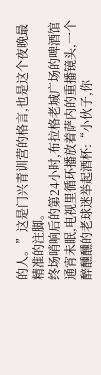的人。”这是门兴青训营的格言,也是这个夜晚最精准的注脚。
终场哨响后的第24小时,布拉格老城广场的啤酒馆通宵未眠,电视里循环播放着萨内的重播镜头,一个醉醺醺的老球迷举起酒杯:“小伙子,你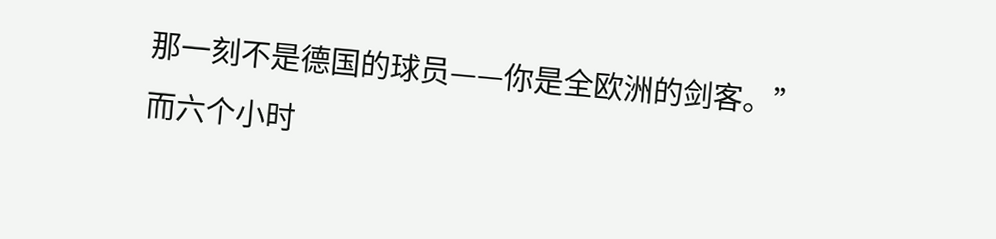那一刻不是德国的球员——你是全欧洲的剑客。”
而六个小时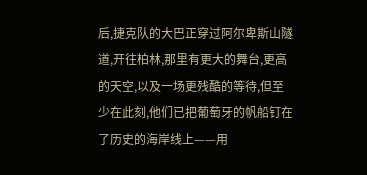后,捷克队的大巴正穿过阿尔卑斯山隧道,开往柏林,那里有更大的舞台,更高的天空,以及一场更残酷的等待,但至少在此刻,他们已把葡萄牙的帆船钉在了历史的海岸线上——用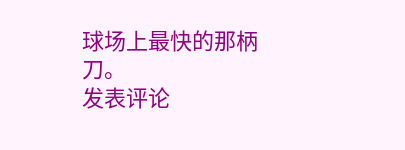球场上最快的那柄刀。
发表评论